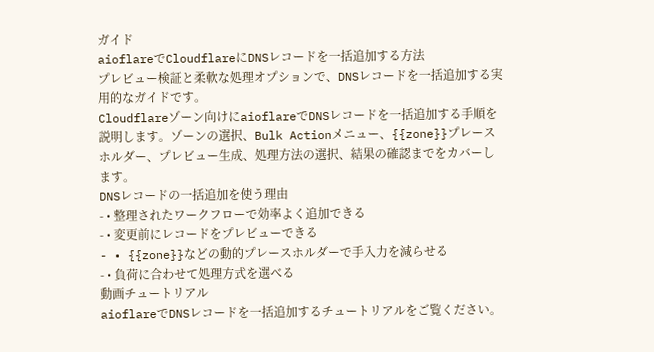ガイド
aioflareでCloudflareにDNSレコードを一括追加する方法
プレビュー検証と柔軟な処理オプションで、DNSレコードを一括追加する実用的なガイドです。
Cloudflareゾーン向けにaioflareでDNSレコードを一括追加する手順を説明します。ゾーンの選択、Bulk Actionメニュー、{{zone}}プレースホルダー、プレビュー生成、処理方法の選択、結果の確認までをカバーします。
DNSレコードの一括追加を使う理由
- • 整理されたワークフローで効率よく追加できる
- • 変更前にレコードをプレビューできる
- • {{zone}}などの動的プレースホルダーで手入力を減らせる
- • 負荷に合わせて処理方式を選べる
動画チュートリアル
aioflareでDNSレコードを一括追加するチュートリアルをご覧ください。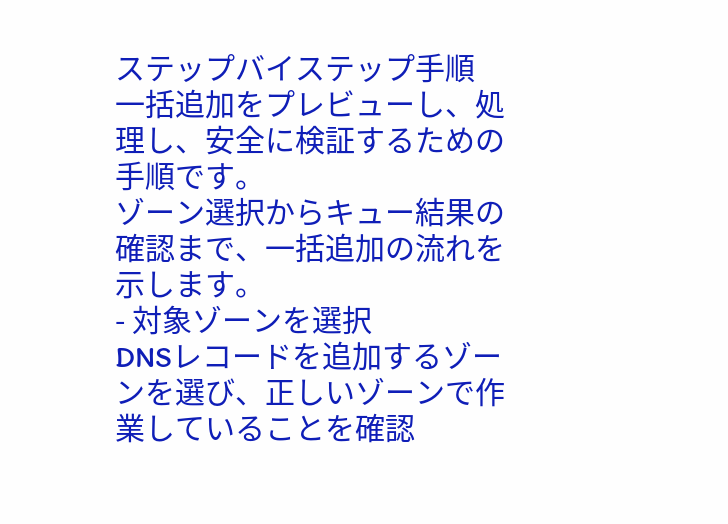ステップバイステップ手順
一括追加をプレビューし、処理し、安全に検証するための手順です。
ゾーン選択からキュー結果の確認まで、一括追加の流れを示します。
- 対象ゾーンを選択
DNSレコードを追加するゾーンを選び、正しいゾーンで作業していることを確認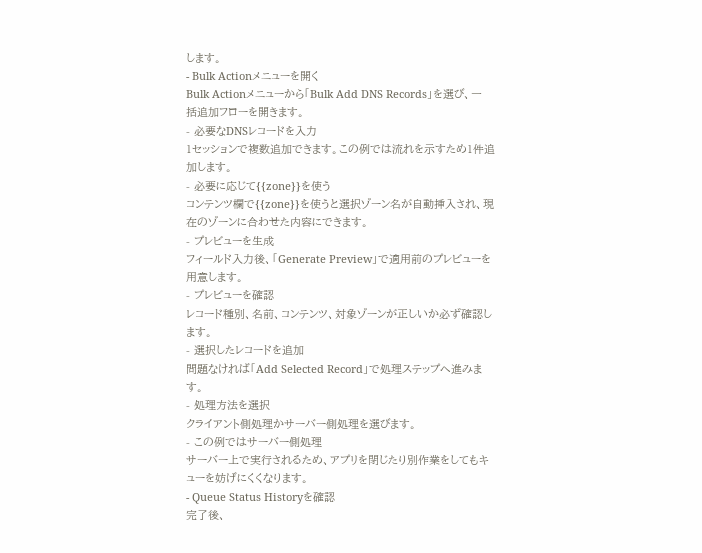します。
- Bulk Actionメニューを開く
Bulk Actionメニューから「Bulk Add DNS Records」を選び、一括追加フローを開きます。
- 必要なDNSレコードを入力
1セッションで複数追加できます。この例では流れを示すため1件追加します。
- 必要に応じて{{zone}}を使う
コンテンツ欄で{{zone}}を使うと選択ゾーン名が自動挿入され、現在のゾーンに合わせた内容にできます。
- プレビューを生成
フィールド入力後、「Generate Preview」で適用前のプレビューを用意します。
- プレビューを確認
レコード種別、名前、コンテンツ、対象ゾーンが正しいか必ず確認します。
- 選択したレコードを追加
問題なければ「Add Selected Record」で処理ステップへ進みます。
- 処理方法を選択
クライアント側処理かサーバー側処理を選びます。
- この例ではサーバー側処理
サーバー上で実行されるため、アプリを閉じたり別作業をしてもキューを妨げにくくなります。
- Queue Status Historyを確認
完了後、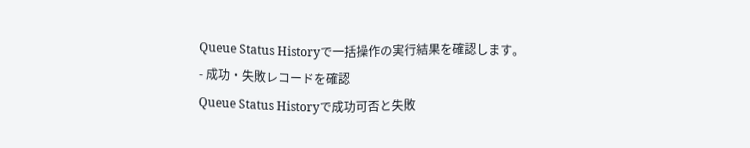Queue Status Historyで一括操作の実行結果を確認します。
- 成功・失敗レコードを確認
Queue Status Historyで成功可否と失敗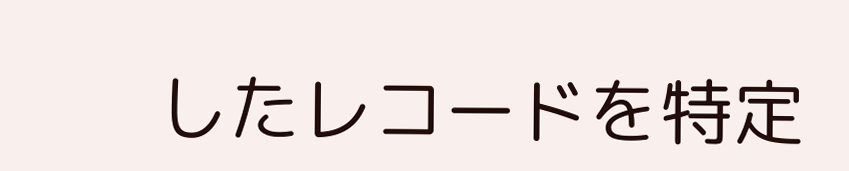したレコードを特定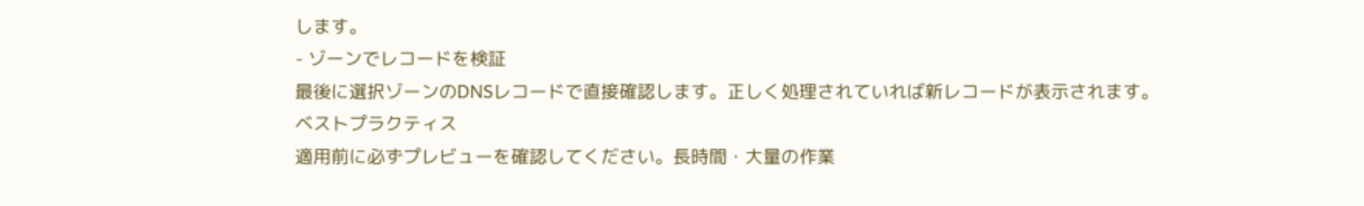します。
- ゾーンでレコードを検証
最後に選択ゾーンのDNSレコードで直接確認します。正しく処理されていれば新レコードが表示されます。
ベストプラクティス
適用前に必ずプレビューを確認してください。長時間・大量の作業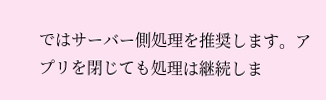ではサーバー側処理を推奨します。アプリを閉じても処理は継続しま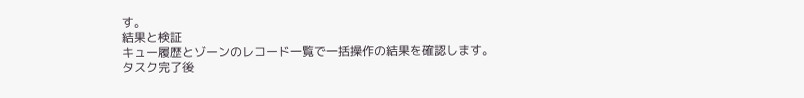す。
結果と検証
キュー履歴とゾーンのレコード一覧で一括操作の結果を確認します。
タスク完了後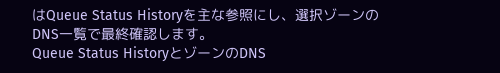はQueue Status Historyを主な参照にし、選択ゾーンのDNS一覧で最終確認します。
Queue Status HistoryとゾーンのDNS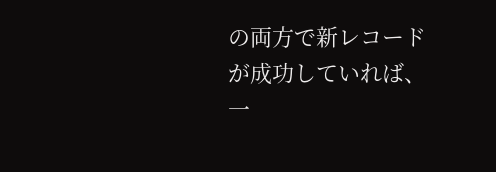の両方で新レコードが成功していれば、一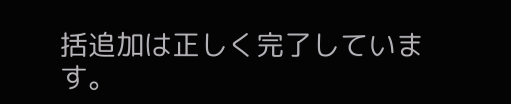括追加は正しく完了しています。